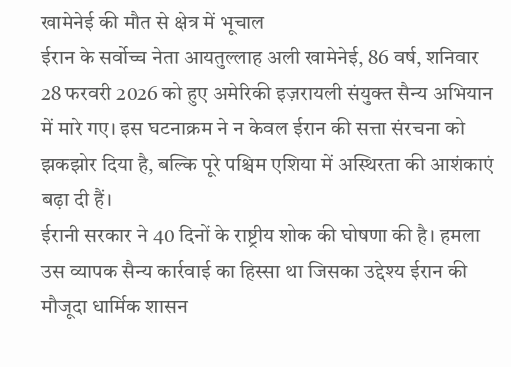खामेनेई की मौत से क्षेत्र में भूचाल
ईरान के सर्वोच्च नेता आयतुल्लाह अली खामेनेई, 86 वर्ष, शनिवार 28 फरवरी 2026 को हुए अमेरिकी इज़रायली संयुक्त सैन्य अभियान में मारे गए। इस घटनाक्रम ने न केवल ईरान की सत्ता संरचना को झकझोर दिया है, बल्कि पूरे पश्चिम एशिया में अस्थिरता की आशंकाएं बढ़ा दी हैं।
ईरानी सरकार ने 40 दिनों के राष्ट्रीय शोक की घोषणा की है। हमला उस व्यापक सैन्य कार्रवाई का हिस्सा था जिसका उद्देश्य ईरान की मौजूदा धार्मिक शासन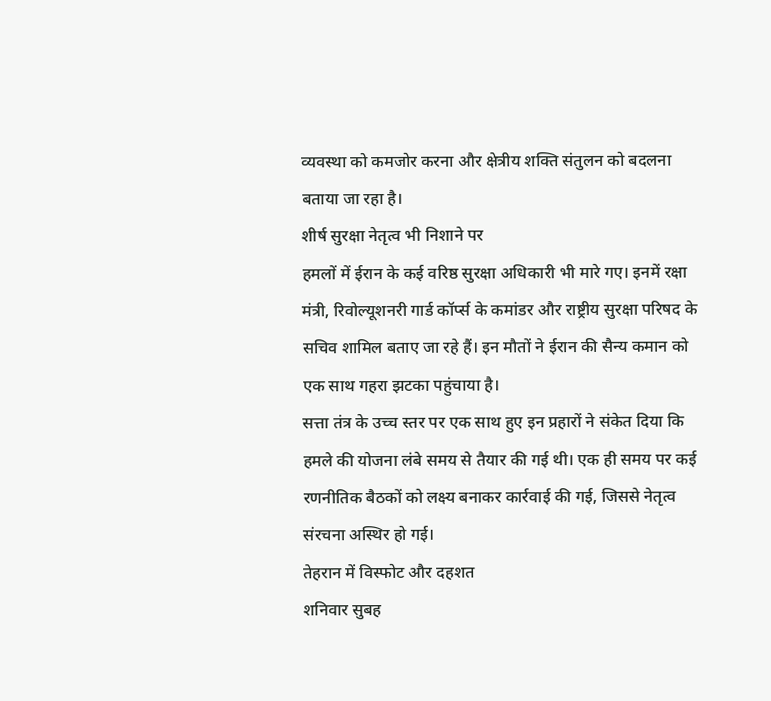व्यवस्था को कमजोर करना और क्षेत्रीय शक्ति संतुलन को बदलना बताया जा रहा है।
शीर्ष सुरक्षा नेतृत्व भी निशाने पर
हमलों में ईरान के कई वरिष्ठ सुरक्षा अधिकारी भी मारे गए। इनमें रक्षा मंत्री, रिवोल्यूशनरी गार्ड कॉर्प्स के कमांडर और राष्ट्रीय सुरक्षा परिषद के सचिव शामिल बताए जा रहे हैं। इन मौतों ने ईरान की सैन्य कमान को एक साथ गहरा झटका पहुंचाया है।
सत्ता तंत्र के उच्च स्तर पर एक साथ हुए इन प्रहारों ने संकेत दिया कि हमले की योजना लंबे समय से तैयार की गई थी। एक ही समय पर कई रणनीतिक बैठकों को लक्ष्य बनाकर कार्रवाई की गई, जिससे नेतृत्व संरचना अस्थिर हो गई।
तेहरान में विस्फोट और दहशत
शनिवार सुबह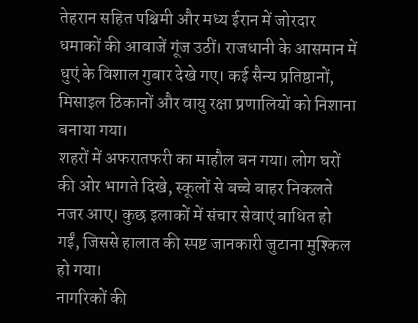तेहरान सहित पश्चिमी और मध्य ईरान में जोरदार धमाकों की आवाजें गूंज उठीं। राजधानी के आसमान में धुएं के विशाल गुबार देखे गए। कई सैन्य प्रतिष्ठानों, मिसाइल ठिकानों और वायु रक्षा प्रणालियों को निशाना बनाया गया।
शहरों में अफरातफरी का माहौल बन गया। लोग घरों की ओर भागते दिखे, स्कूलों से बच्चे बाहर निकलते नजर आए। कुछ इलाकों में संचार सेवाएं बाधित हो गईं, जिससे हालात की स्पष्ट जानकारी जुटाना मुश्किल हो गया।
नागरिकों की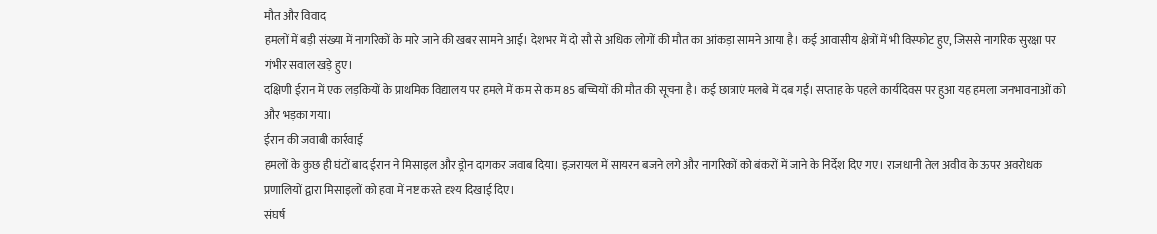मौत और विवाद
हमलों में बड़ी संख्या में नागरिकों के मारे जाने की खबर सामने आई। देशभर में दो सौ से अधिक लोगों की मौत का आंकड़ा सामने आया है। कई आवासीय क्षेत्रों में भी विस्फोट हुए, जिससे नागरिक सुरक्षा पर गंभीर सवाल खड़े हुए।
दक्षिणी ईरान में एक लड़कियों के प्राथमिक विद्यालय पर हमले में कम से कम 85 बच्चियों की मौत की सूचना है। कई छात्राएं मलबे में दब गईं। सप्ताह के पहले कार्यदिवस पर हुआ यह हमला जनभावनाओं को और भड़का गया।
ईरान की जवाबी कार्रवाई
हमलों के कुछ ही घंटों बाद ईरान ने मिसाइल और ड्रोन दागकर जवाब दिया। इज़रायल में सायरन बजने लगे और नागरिकों को बंकरों में जाने के निर्देश दिए गए। राजधानी तेल अवीव के ऊपर अवरोधक प्रणालियों द्वारा मिसाइलों को हवा में नष्ट करते दृश्य दिखाई दिए।
संघर्ष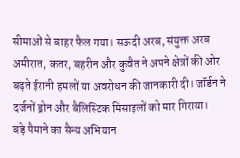सीमाओं से बाहर फैल गया। सऊदी अरब, संयुक्त अरब अमीरात, कतर, बहरीन और कुवैत ने अपने क्षेत्रों की ओर बढ़ते ईरानी हमलों या अवरोधन की जानकारी दी। जॉर्डन ने दर्जनों ड्रोन और बैलिस्टिक मिसाइलों को मार गिराया।
बड़े पैमाने का सैन्य अभियान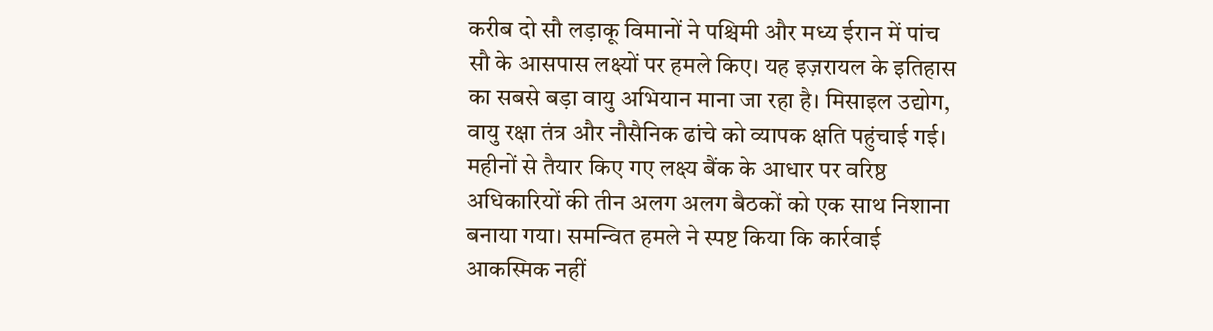करीब दो सौ लड़ाकू विमानों ने पश्चिमी और मध्य ईरान में पांच सौ के आसपास लक्ष्यों पर हमले किए। यह इज़रायल के इतिहास का सबसे बड़ा वायु अभियान माना जा रहा है। मिसाइल उद्योग, वायु रक्षा तंत्र और नौसैनिक ढांचे को व्यापक क्षति पहुंचाई गई।
महीनों से तैयार किए गए लक्ष्य बैंक के आधार पर वरिष्ठ अधिकारियों की तीन अलग अलग बैठकों को एक साथ निशाना बनाया गया। समन्वित हमले ने स्पष्ट किया कि कार्रवाई आकस्मिक नहीं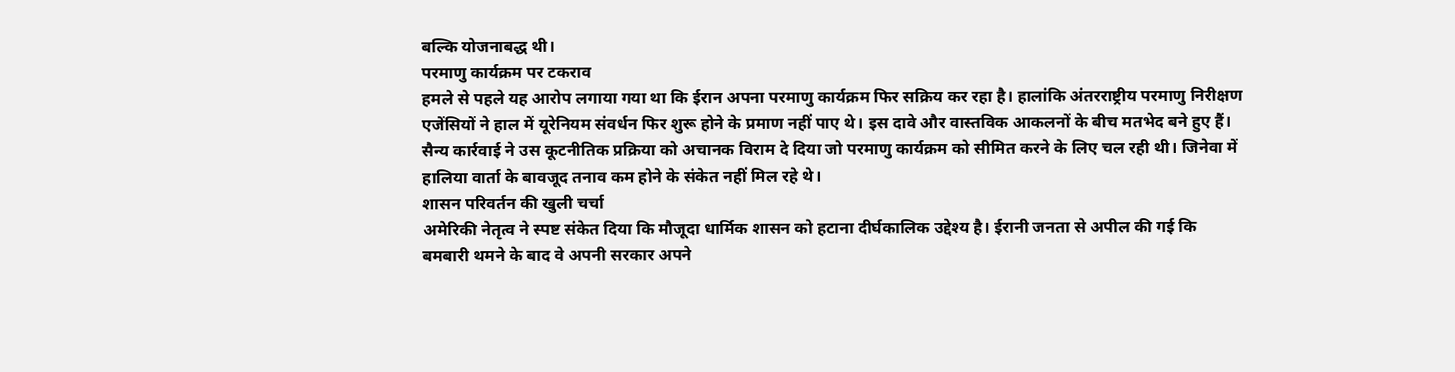बल्कि योजनाबद्ध थी।
परमाणु कार्यक्रम पर टकराव
हमले से पहले यह आरोप लगाया गया था कि ईरान अपना परमाणु कार्यक्रम फिर सक्रिय कर रहा है। हालांकि अंतरराष्ट्रीय परमाणु निरीक्षण एजेंसियों ने हाल में यूरेनियम संवर्धन फिर शुरू होने के प्रमाण नहीं पाए थे। इस दावे और वास्तविक आकलनों के बीच मतभेद बने हुए हैं।
सैन्य कार्रवाई ने उस कूटनीतिक प्रक्रिया को अचानक विराम दे दिया जो परमाणु कार्यक्रम को सीमित करने के लिए चल रही थी। जिनेवा में हालिया वार्ता के बावजूद तनाव कम होने के संकेत नहीं मिल रहे थे।
शासन परिवर्तन की खुली चर्चा
अमेरिकी नेतृत्व ने स्पष्ट संकेत दिया कि मौजूदा धार्मिक शासन को हटाना दीर्घकालिक उद्देश्य है। ईरानी जनता से अपील की गई कि बमबारी थमने के बाद वे अपनी सरकार अपने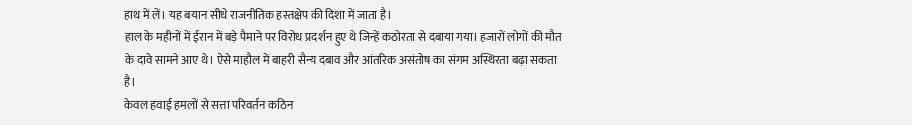हाथ में लें। यह बयान सीधे राजनीतिक हस्तक्षेप की दिशा में जाता है।
हाल के महीनों में ईरान में बड़े पैमाने पर विरोध प्रदर्शन हुए थे जिन्हें कठोरता से दबाया गया। हजारों लोगों की मौत के दावे सामने आए थे। ऐसे माहौल में बाहरी सैन्य दबाव और आंतरिक असंतोष का संगम अस्थिरता बढ़ा सकता है।
केवल हवाई हमलों से सत्ता परिवर्तन कठिन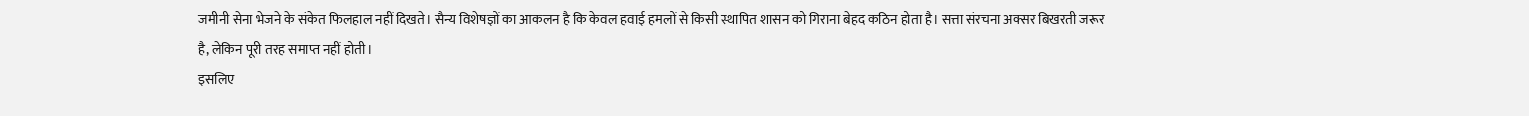जमीनी सेना भेजने के संकेत फिलहाल नहीं दिखते। सैन्य विशेषज्ञों का आकलन है कि केवल हवाई हमलों से किसी स्थापित शासन को गिराना बेहद कठिन होता है। सत्ता संरचना अक्सर बिखरती जरूर है, लेकिन पूरी तरह समाप्त नहीं होती।
इसलिए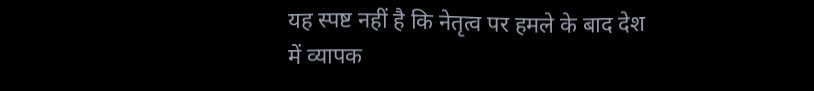यह स्पष्ट नहीं है कि नेतृत्व पर हमले के बाद देश में व्यापक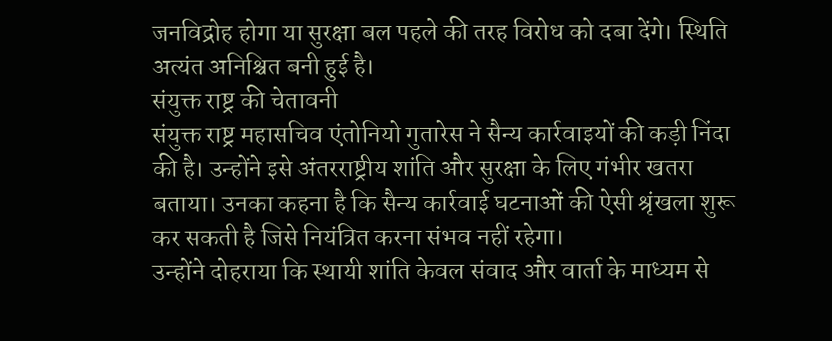जनविद्रोह होगा या सुरक्षा बल पहले की तरह विरोध को दबा देंगे। स्थिति अत्यंत अनिश्चित बनी हुई है।
संयुक्त राष्ट्र की चेतावनी
संयुक्त राष्ट्र महासचिव एंतोनियो गुतारेस ने सैन्य कार्रवाइयों की कड़ी निंदा की है। उन्होंने इसे अंतरराष्ट्रीय शांति और सुरक्षा के लिए गंभीर खतरा बताया। उनका कहना है कि सैन्य कार्रवाई घटनाओं की ऐसी श्रृंखला शुरू कर सकती है जिसे नियंत्रित करना संभव नहीं रहेगा।
उन्होंने दोहराया कि स्थायी शांति केवल संवाद और वार्ता के माध्यम से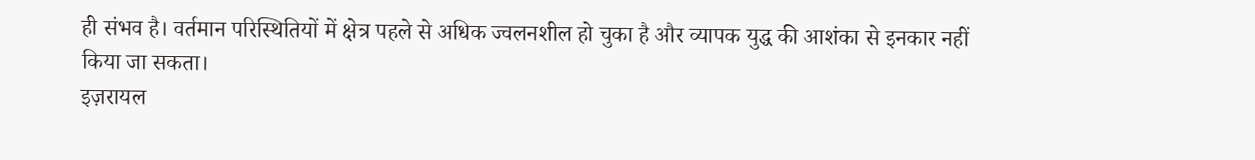ही संभव है। वर्तमान परिस्थितियों में क्षेत्र पहले से अधिक ज्वलनशील हो चुका है और व्यापक युद्ध की आशंका से इनकार नहीं किया जा सकता।
इज़रायल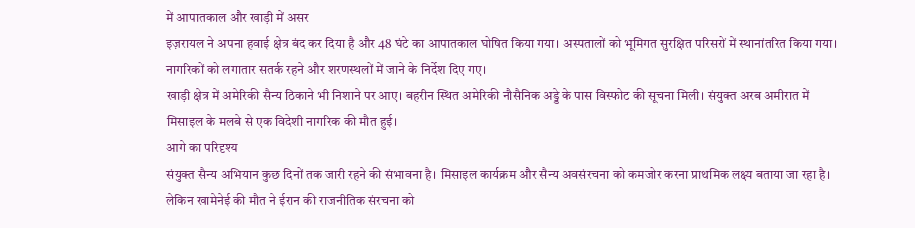में आपातकाल और खाड़ी में असर
इज़रायल ने अपना हवाई क्षेत्र बंद कर दिया है और 48 घंटे का आपातकाल घोषित किया गया। अस्पतालों को भूमिगत सुरक्षित परिसरों में स्थानांतरित किया गया। नागरिकों को लगातार सतर्क रहने और शरणस्थलों में जाने के निर्देश दिए गए।
खाड़ी क्षेत्र में अमेरिकी सैन्य ठिकाने भी निशाने पर आए। बहरीन स्थित अमेरिकी नौसैनिक अड्डे के पास विस्फोट की सूचना मिली। संयुक्त अरब अमीरात में मिसाइल के मलबे से एक विदेशी नागरिक की मौत हुई।
आगे का परिदृश्य
संयुक्त सैन्य अभियान कुछ दिनों तक जारी रहने की संभावना है। मिसाइल कार्यक्रम और सैन्य अवसंरचना को कमजोर करना प्राथमिक लक्ष्य बताया जा रहा है। लेकिन खामेनेई की मौत ने ईरान की राजनीतिक संरचना को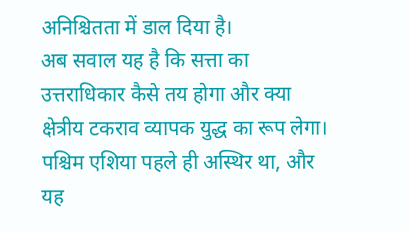अनिश्चितता में डाल दिया है।
अब सवाल यह है कि सत्ता का उत्तराधिकार कैसे तय होगा और क्या क्षेत्रीय टकराव व्यापक युद्ध का रूप लेगा। पश्चिम एशिया पहले ही अस्थिर था, और यह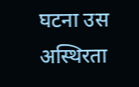घटना उस अस्थिरता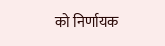को निर्णायक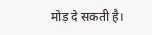मोड़ दे सकती है।